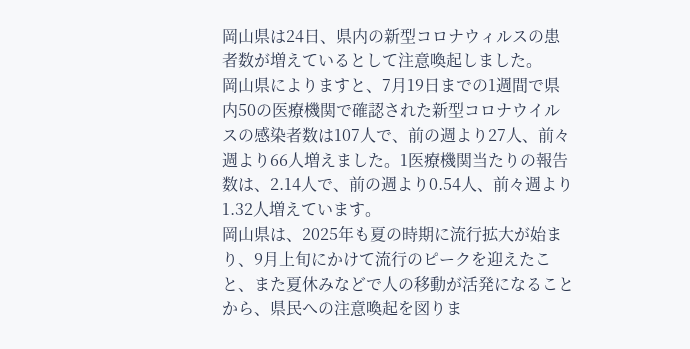岡山県は24日、県内の新型コロナウィルスの患者数が増えているとして注意喚起しました。
岡山県によりますと、7月19日までの1週間で県内50の医療機関で確認された新型コロナウイルスの感染者数は107人で、前の週より27人、前々週より66人増えました。1医療機関当たりの報告数は、2.14人で、前の週より0.54人、前々週より1.32人増えています。
岡山県は、2025年も夏の時期に流行拡大が始まり、9月上旬にかけて流行のピークを迎えたこと、また夏休みなどで人の移動が活発になることから、県民への注意喚起を図りま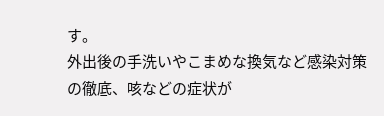す。
外出後の手洗いやこまめな換気など感染対策の徹底、咳などの症状が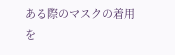ある際のマスクの着用を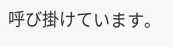呼び掛けています。